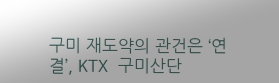구미 재도약의 관건은 ‘연결’, KTX 구미산단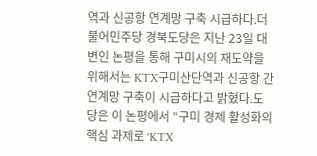역과 신공항 연계망 구축 시급하다.더불어민주당 경북도당은 지난 23일 대변인 논평을 통해 구미시의 재도약을 위해서는 KTX구미산단역과 신공항 간 연계망 구축이 시급하다고 밝혔다.도당은 이 논평에서 “구미 경제 활성화의 핵심 과제로 ‘KTX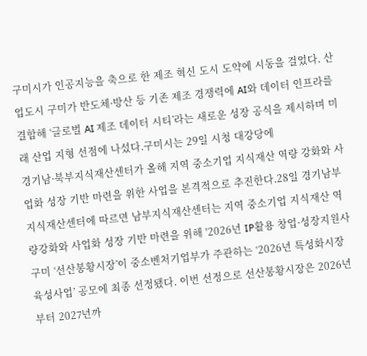구미시가 인공지능을 축으로 한 제조 혁신 도시 도약에 시동을 걸었다. 산업도시 구미가 반도체·방산 등 기존 제조 경쟁력에 AI와 데이터 인프라를 결합해 ‘글로벌 AI 제조 데이터 시티’라는 새로운 성장 공식을 제시하며 미래 산업 지형 선점에 나섰다.구미시는 29일 시청 대강당에
경기남·북부지식재산센터가 올해 지역 중소기업 지식재산 역량 강화와 사업화 성장 기반 마련을 위한 사업을 본격적으로 추진한다.28일 경기남부지식재산센터에 따르면 남부지식재산센터는 지역 중소기업 지식재산 역량강화와 사업화 성장 기반 마련을 위해 '2026년 IP활용 창업·성장지원사
구미 ‘선산봉황시장’이 중소벤처기업부가 주관하는 ‘2026년 특성화시장 육성사업’ 공모에 최종 선정됐다. 이번 선정으로 선산봉황시장은 2026년부터 2027년까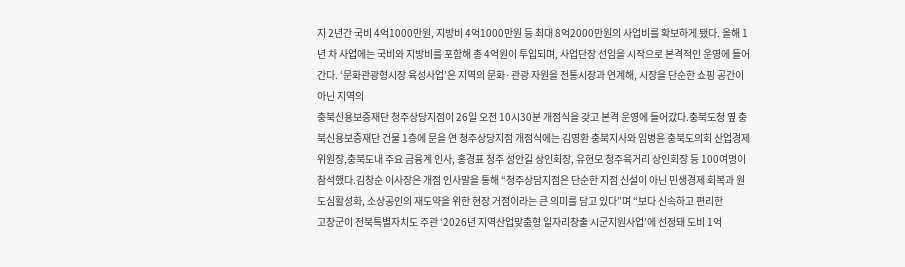지 2년간 국비 4억1000만원, 지방비 4억1000만원 등 최대 8억2000만원의 사업비를 확보하게 됐다. 올해 1년 차 사업에는 국비와 지방비를 포함해 총 4억원이 투입되며, 사업단장 선임을 시작으로 본격적인 운영에 들어간다. ‘문화관광형시장 육성사업’은 지역의 문화·관광 자원을 전통시장과 연계해, 시장을 단순한 쇼핑 공간이 아닌 지역의
충북신용보증재단 청주상당지점이 26일 오전 10시30분 개점식을 갖고 본격 운영에 들어갔다.충북도청 옆 충북신용보증재단 건물 1층에 문을 연 청주상당지점 개점식에는 김영환 충북지사와 임병윤 충북도의회 산업경제위원장,충북도내 주요 금융계 인사, 홍경표 청주 성안길 상인회장, 유현모 청주육거리 상인회장 등 100여명이 참석했다.김창순 이사장은 개점 인사말을 통해 “청주상담지점은 단순한 지점 신설이 아닌 민생경제 회복과 원도심활성화, 소상공인의 재도약을 위한 현장 거점이라는 큰 의미를 담고 있다”며 “보다 신속하고 편리한
고창군이 전북특별자치도 주관 ‘2026년 지역산업맞춤형 일자리창출 시군지원사업’에 선정돼 도비 1억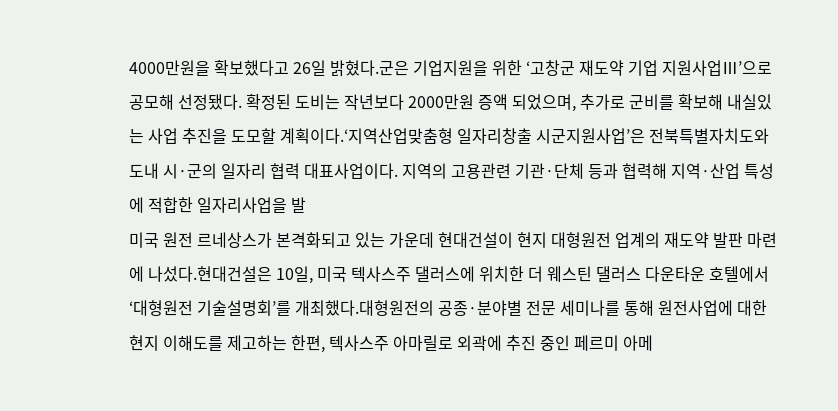4000만원을 확보했다고 26일 밝혔다.군은 기업지원을 위한 ‘고창군 재도약 기업 지원사업Ⅲ’으로 공모해 선정됐다. 확정된 도비는 작년보다 2000만원 증액 되었으며, 추가로 군비를 확보해 내실있는 사업 추진을 도모할 계획이다.‘지역산업맞춤형 일자리창출 시군지원사업’은 전북특별자치도와 도내 시·군의 일자리 협력 대표사업이다. 지역의 고용관련 기관·단체 등과 협력해 지역·산업 특성에 적합한 일자리사업을 발
미국 원전 르네상스가 본격화되고 있는 가운데 현대건설이 현지 대형원전 업계의 재도약 발판 마련에 나섰다.현대건설은 10일, 미국 텍사스주 댈러스에 위치한 더 웨스틴 댈러스 다운타운 호텔에서 ‘대형원전 기술설명회’를 개최했다.대형원전의 공종·분야별 전문 세미나를 통해 원전사업에 대한 현지 이해도를 제고하는 한편, 텍사스주 아마릴로 외곽에 추진 중인 페르미 아메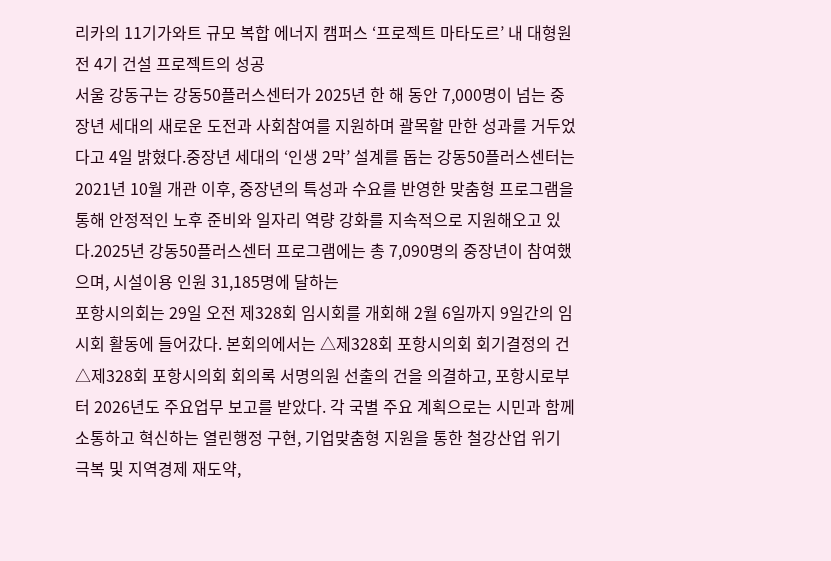리카의 11기가와트 규모 복합 에너지 캠퍼스 ‘프로젝트 마타도르’ 내 대형원전 4기 건설 프로젝트의 성공
서울 강동구는 강동50플러스센터가 2025년 한 해 동안 7,000명이 넘는 중장년 세대의 새로운 도전과 사회참여를 지원하며 괄목할 만한 성과를 거두었다고 4일 밝혔다.중장년 세대의 ‘인생 2막’ 설계를 돕는 강동50플러스센터는 2021년 10월 개관 이후, 중장년의 특성과 수요를 반영한 맞춤형 프로그램을 통해 안정적인 노후 준비와 일자리 역량 강화를 지속적으로 지원해오고 있다.2025년 강동50플러스센터 프로그램에는 총 7,090명의 중장년이 참여했으며, 시설이용 인원 31,185명에 달하는
포항시의회는 29일 오전 제328회 임시회를 개회해 2월 6일까지 9일간의 임시회 활동에 들어갔다. 본회의에서는 △제328회 포항시의회 회기결정의 건 △제328회 포항시의회 회의록 서명의원 선출의 건을 의결하고, 포항시로부터 2026년도 주요업무 보고를 받았다. 각 국별 주요 계획으로는 시민과 함께 소통하고 혁신하는 열린행정 구현, 기업맞춤형 지원을 통한 철강산업 위기 극복 및 지역경제 재도약,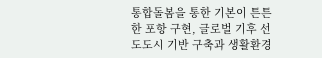통합돌봄을 통한 기본이 튼튼한 포항 구현, 글로벌 기후 선도도시 기반 구축과 생활환경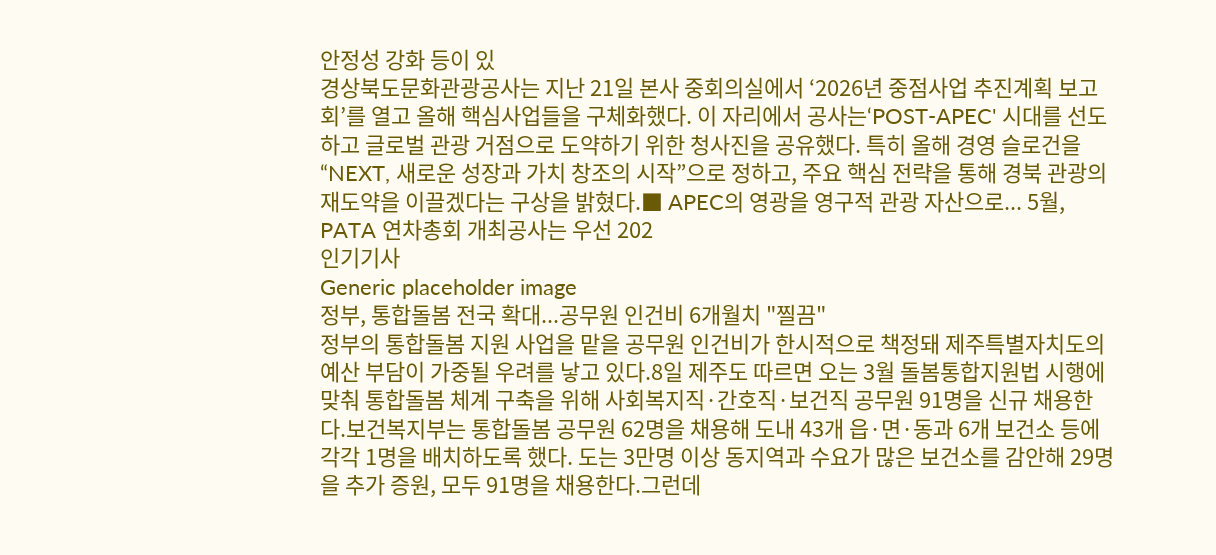안정성 강화 등이 있
경상북도문화관광공사는 지난 21일 본사 중회의실에서 ‘2026년 중점사업 추진계획 보고회’를 열고 올해 핵심사업들을 구체화했다. 이 자리에서 공사는‘POST-APEC' 시대를 선도하고 글로벌 관광 거점으로 도약하기 위한 청사진을 공유했다. 특히 올해 경영 슬로건을 “NEXT, 새로운 성장과 가치 창조의 시작”으로 정하고, 주요 핵심 전략을 통해 경북 관광의 재도약을 이끌겠다는 구상을 밝혔다.■ APEC의 영광을 영구적 관광 자산으로... 5월, PATA 연차총회 개최공사는 우선 202
인기기사
Generic placeholder image
정부, 통합돌봄 전국 확대...공무원 인건비 6개월치 "찔끔"
정부의 통합돌봄 지원 사업을 맡을 공무원 인건비가 한시적으로 책정돼 제주특별자치도의 예산 부담이 가중될 우려를 낳고 있다.8일 제주도 따르면 오는 3월 돌봄통합지원법 시행에 맞춰 통합돌봄 체계 구축을 위해 사회복지직·간호직·보건직 공무원 91명을 신규 채용한다.보건복지부는 통합돌봄 공무원 62명을 채용해 도내 43개 읍·면·동과 6개 보건소 등에 각각 1명을 배치하도록 했다. 도는 3만명 이상 동지역과 수요가 많은 보건소를 감안해 29명을 추가 증원, 모두 91명을 채용한다.그런데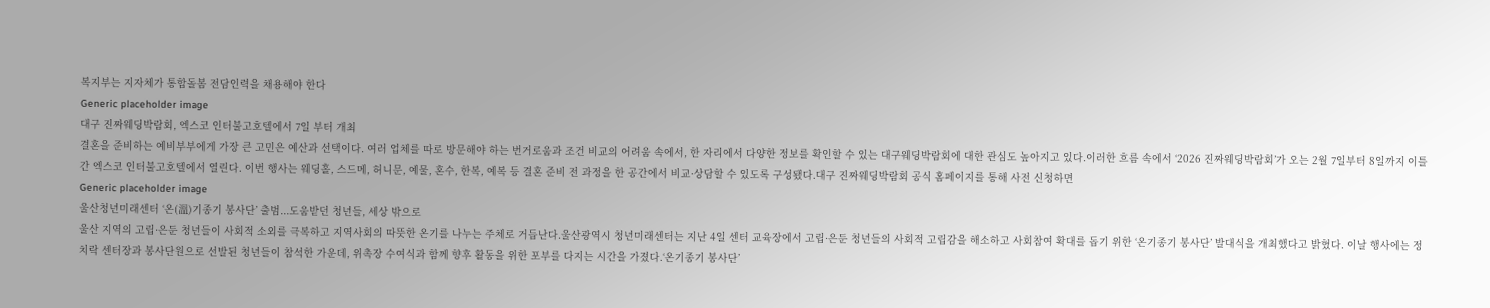복지부는 지자체가 통합돌봄 전담인력을 채용해야 한다
Generic placeholder image
대구 진짜웨딩박람회, 엑스코 인터불고호텔에서 7일 부터 개최
결혼을 준비하는 예비부부에게 가장 큰 고민은 예산과 선택이다. 여러 업체를 따로 방문해야 하는 번거로움과 조건 비교의 어려움 속에서, 한 자리에서 다양한 정보를 확인할 수 있는 대구웨딩박람회에 대한 관심도 높아지고 있다.이러한 흐름 속에서 ‘2026 진짜웨딩박람회’가 오는 2월 7일부터 8일까지 이틀간 엑스코 인터불고호텔에서 열린다. 이번 행사는 웨딩홀, 스드메, 허니문, 예물, 혼수, 한복, 예복 등 결혼 준비 전 과정을 한 공간에서 비교·상담할 수 있도록 구성됐다.대구 진짜웨딩박람회 공식 홈페이지를 통해 사전 신청하면
Generic placeholder image
울산청년미래센터 ‘온(溫)기종기 봉사단’ 출범...도움받던 청년들, 세상 밖으로
울산 지역의 고립·은둔 청년들이 사회적 소외를 극복하고 지역사회의 따뜻한 온기를 나누는 주체로 거듭난다.울산광역시 청년미래센터는 지난 4일 센터 교육장에서 고립·은둔 청년들의 사회적 고립감을 해소하고 사회참여 확대를 돕기 위한 ‘온기종기 봉사단’ 발대식을 개최했다고 밝혔다. 이날 행사에는 정치락 센터장과 봉사단원으로 선발된 청년들이 참석한 가운데, 위촉장 수여식과 함께 향후 활동을 위한 포부를 다지는 시간을 가졌다.‘온기종기 봉사단’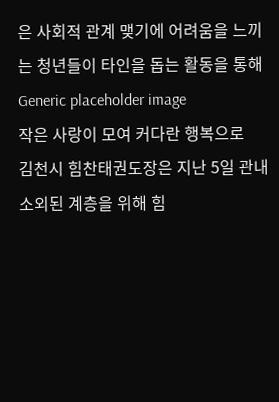은 사회적 관계 맺기에 어려움을 느끼는 청년들이 타인을 돕는 활동을 통해
Generic placeholder image
작은 사랑이 모여 커다란 행복으로
김천시 힘찬태권도장은 지난 5일 관내 소외된 계층을 위해 힘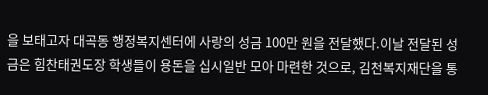을 보태고자 대곡동 행정복지센터에 사랑의 성금 100만 원을 전달했다.이날 전달된 성금은 힘찬태권도장 학생들이 용돈을 십시일반 모아 마련한 것으로, 김천복지재단을 통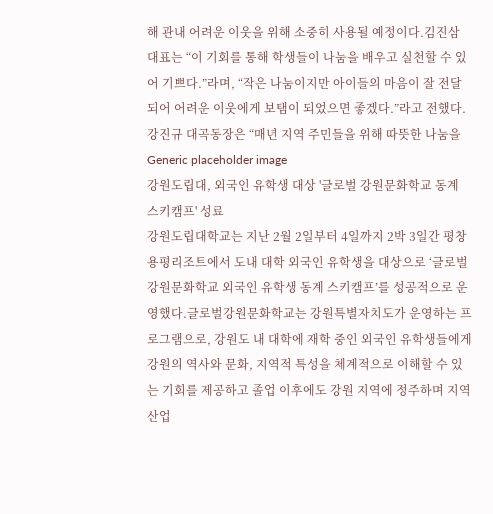해 관내 어려운 이웃을 위해 소중히 사용될 예정이다.김진삼 대표는 “이 기회를 통해 학생들이 나눔을 배우고 실천할 수 있어 기쁘다.”라며, “작은 나눔이지만 아이들의 마음이 잘 전달되어 어려운 이웃에게 보탬이 되었으면 좋겠다.”라고 전했다.강진규 대곡동장은 “매년 지역 주민들을 위해 따뜻한 나눔을
Generic placeholder image
강원도립대, 외국인 유학생 대상 '글로벌 강원문화학교 동계 스키캠프' 성료
강원도립대학교는 지난 2월 2일부터 4일까지 2박 3일간 평창 용평리조트에서 도내 대학 외국인 유학생을 대상으로 ‘글로벌 강원문화학교 외국인 유학생 동계 스키캠프’를 성공적으로 운영했다.글로벌강원문화학교는 강원특별자치도가 운영하는 프로그램으로, 강원도 내 대학에 재학 중인 외국인 유학생들에게 강원의 역사와 문화, 지역적 특성을 체계적으로 이해할 수 있는 기회를 제공하고 졸업 이후에도 강원 지역에 정주하며 지역 산업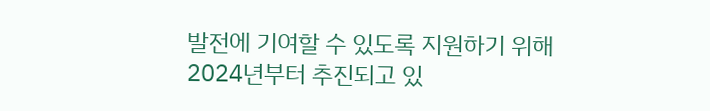발전에 기여할 수 있도록 지원하기 위해 2024년부터 추진되고 있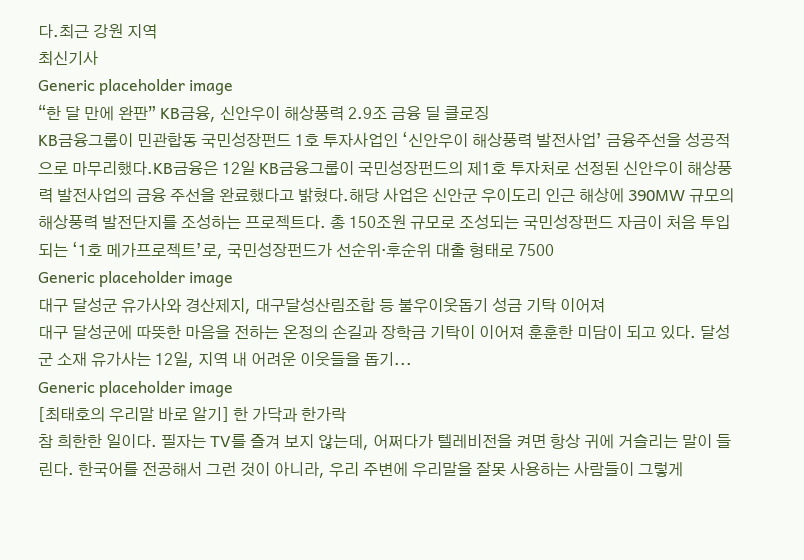다.최근 강원 지역
최신기사
Generic placeholder image
“한 달 만에 완판” KB금융, 신안우이 해상풍력 2.9조 금융 딜 클로징
KB금융그룹이 민관합동 국민성장펀드 1호 투자사업인 ‘신안우이 해상풍력 발전사업’ 금융주선을 성공적으로 마무리했다.KB금융은 12일 KB금융그룹이 국민성장펀드의 제1호 투자처로 선정된 신안우이 해상풍력 발전사업의 금융 주선을 완료했다고 밝혔다.해당 사업은 신안군 우이도리 인근 해상에 390MW 규모의 해상풍력 발전단지를 조성하는 프로젝트다. 총 150조원 규모로 조성되는 국민성장펀드 자금이 처음 투입되는 ‘1호 메가프로젝트’로, 국민성장펀드가 선순위·후순위 대출 형태로 7500
Generic placeholder image
대구 달성군 유가사와 경산제지, 대구달성산림조합 등 불우이웃돕기 성금 기탁 이어져
대구 달성군에 따뜻한 마음을 전하는 온정의 손길과 장학금 기탁이 이어져 훈훈한 미담이 되고 있다. 달성군 소재 유가사는 12일, 지역 내 어려운 이웃들을 돕기...
Generic placeholder image
[최태호의 우리말 바로 알기] 한 가닥과 한가락
참 희한한 일이다. 필자는 TV를 즐겨 보지 않는데, 어쩌다가 텔레비전을 켜면 항상 귀에 거슬리는 말이 들린다. 한국어를 전공해서 그런 것이 아니라, 우리 주변에 우리말을 잘못 사용하는 사람들이 그렇게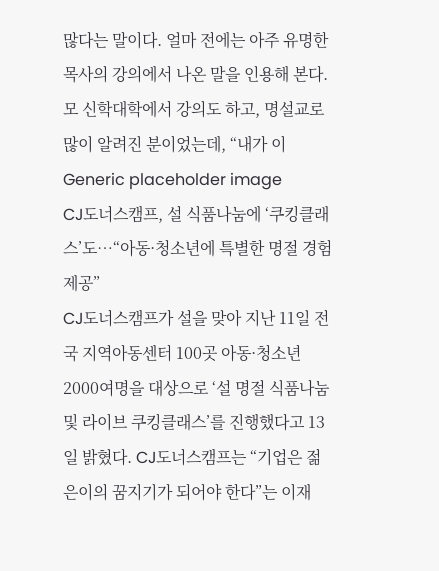많다는 말이다. 얼마 전에는 아주 유명한 목사의 강의에서 나온 말을 인용해 본다. 모 신학대학에서 강의도 하고, 명설교로 많이 알려진 분이었는데, “내가 이
Generic placeholder image
CJ도너스캠프, 설 식품나눔에 ‘쿠킹클래스’도…“아동·청소년에 특별한 명절 경험 제공”
CJ도너스캠프가 설을 맞아 지난 11일 전국 지역아동센터 100곳 아동·청소년 2000여명을 대상으로 ‘설 명절 식품나눔 및 라이브 쿠킹클래스’를 진행했다고 13일 밝혔다. CJ도너스캠프는 “기업은 젊은이의 꿈지기가 되어야 한다”는 이재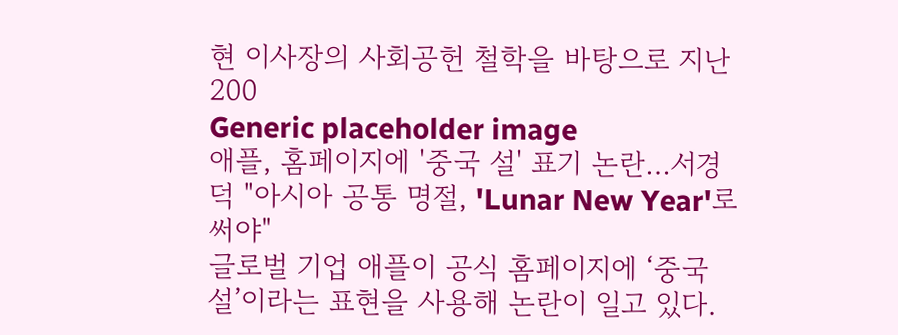현 이사장의 사회공헌 철학을 바탕으로 지난 200
Generic placeholder image
애플, 홈페이지에 '중국 설' 표기 논란…서경덕 "아시아 공통 명절, 'Lunar New Year'로 써야"
글로벌 기업 애플이 공식 홈페이지에 ‘중국 설’이라는 표현을 사용해 논란이 일고 있다.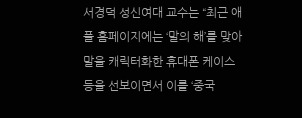서경덕 성신여대 교수는 “최근 애플 홈페이지에는 ‘말의 해’를 맞아 말을 캐릭터화한 휴대폰 케이스 등을 선보이면서 이를 ‘중국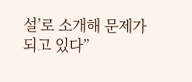설’로 소개해 문제가 되고 있다”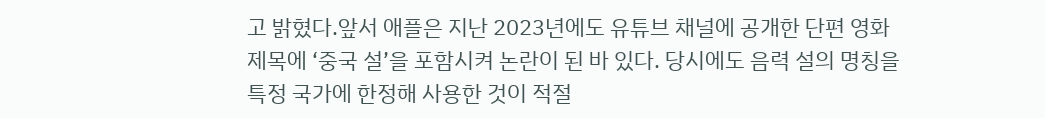고 밝혔다.앞서 애플은 지난 2023년에도 유튜브 채널에 공개한 단편 영화 제목에 ‘중국 설’을 포함시켜 논란이 된 바 있다. 당시에도 음력 설의 명칭을 특정 국가에 한정해 사용한 것이 적절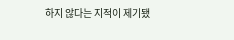하지 않다는 지적이 제기됐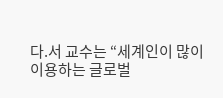다.서 교수는 “세계인이 많이 이용하는 글로벌